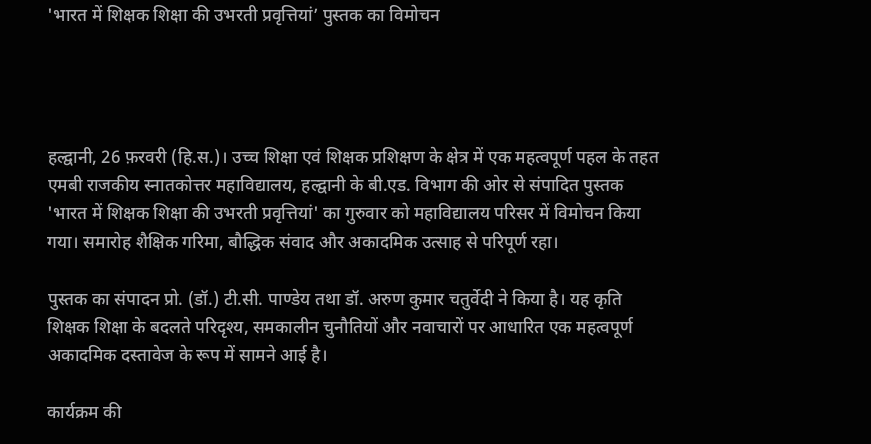'भारत में शिक्षक शिक्षा की उभरती प्रवृत्तियां’ पुस्तक का विमोचन




हल्द्वानी, 26 फ़रवरी (हि.स.)। उच्च शिक्षा एवं शिक्षक प्रशिक्षण के क्षेत्र में एक महत्वपूर्ण पहल के तहत एमबी राजकीय स्नातकोत्तर महाविद्यालय, हल्द्वानी के बी.एड. विभाग की ओर से संपादित पुस्तक 'भारत में शिक्षक शिक्षा की उभरती प्रवृत्तियां' का गुरुवार को महाविद्यालय परिसर में विमोचन किया गया। समारोह शैक्षिक गरिमा, बौद्धिक संवाद और अकादमिक उत्साह से परिपूर्ण रहा।

पुस्तक का संपादन प्रो. (डॉ.) टी.सी. पाण्डेय तथा डॉ. अरुण कुमार चतुर्वेदी ने किया है। यह कृति शिक्षक शिक्षा के बदलते परिदृश्य, समकालीन चुनौतियों और नवाचारों पर आधारित एक महत्वपूर्ण अकादमिक दस्तावेज के रूप में सामने आई है।

कार्यक्रम की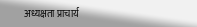अध्यक्षता प्राचार्य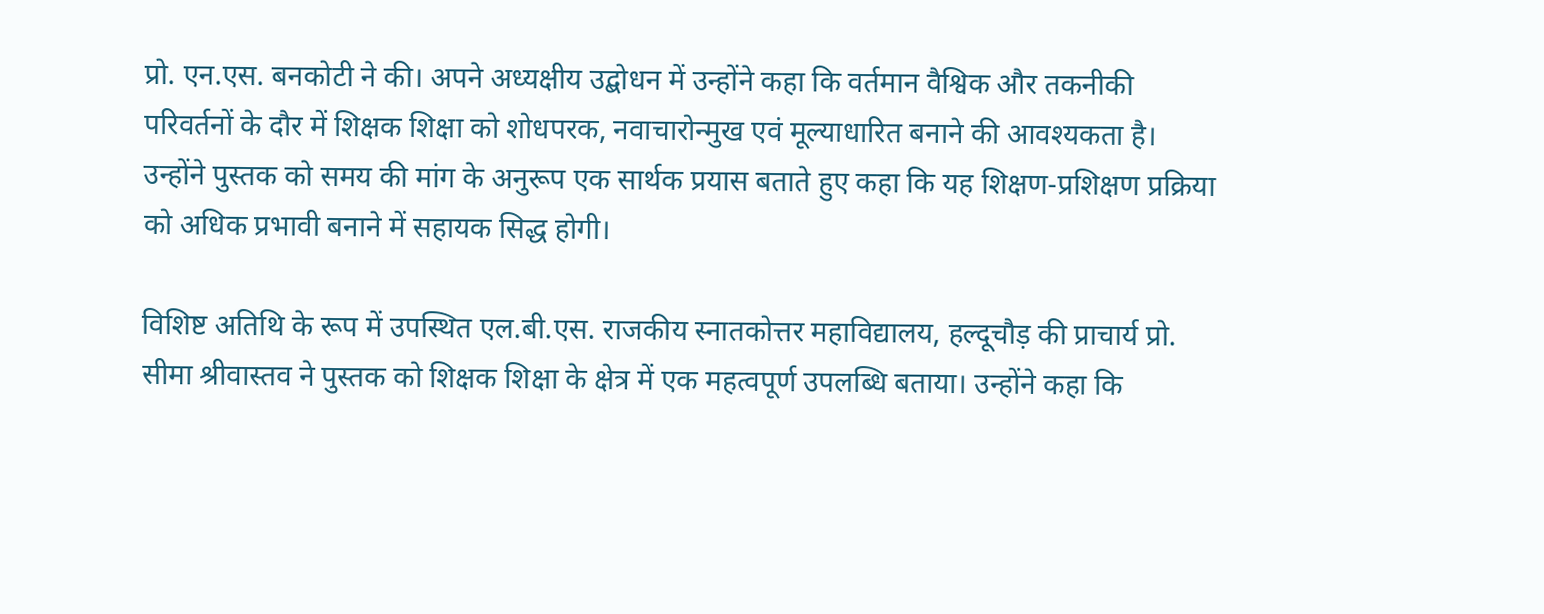प्रो. एन.एस. बनकोटी ने की। अपने अध्यक्षीय उद्बोधन में उन्होंने कहा कि वर्तमान वैश्विक और तकनीकी परिवर्तनों के दौर में शिक्षक शिक्षा को शोधपरक, नवाचारोन्मुख एवं मूल्याधारित बनाने की आवश्यकता है। उन्होंने पुस्तक को समय की मांग के अनुरूप एक सार्थक प्रयास बताते हुए कहा कि यह शिक्षण-प्रशिक्षण प्रक्रिया को अधिक प्रभावी बनाने में सहायक सिद्ध होगी।

विशिष्ट अतिथि के रूप में उपस्थित एल.बी.एस. राजकीय स्नातकोत्तर महाविद्यालय, हल्दूचौड़ की प्राचार्य प्रो. सीमा श्रीवास्तव ने पुस्तक को शिक्षक शिक्षा के क्षेत्र में एक महत्वपूर्ण उपलब्धि बताया। उन्होंने कहा कि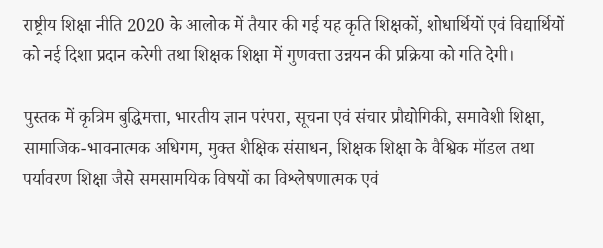राष्ट्रीय शिक्षा नीति 2020 के आलोक में तैयार की गई यह कृति शिक्षकों, शोधार्थियों एवं विद्यार्थियों को नई दिशा प्रदान करेगी तथा शिक्षक शिक्षा में गुणवत्ता उन्नयन की प्रक्रिया को गति देगी।

पुस्तक में कृत्रिम बुद्धिमत्ता, भारतीय ज्ञान परंपरा, सूचना एवं संचार प्रौद्योगिकी, समावेशी शिक्षा, सामाजिक-भावनात्मक अधिगम, मुक्त शैक्षिक संसाधन, शिक्षक शिक्षा के वैश्विक मॉडल तथा पर्यावरण शिक्षा जैसे समसामयिक विषयों का विश्लेषणात्मक एवं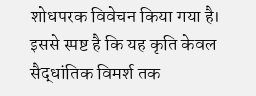शोधपरक विवेचन किया गया है। इससे स्पष्ट है कि यह कृति केवल सैद्धांतिक विमर्श तक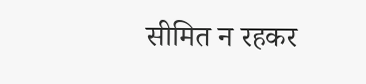सीमित न रहकर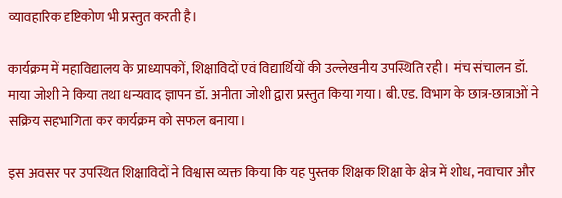व्यावहारिक दृष्टिकोण भी प्रस्तुत करती है।

कार्यक्रम में महाविद्यालय के प्राध्यापकों, शिक्षाविदों एवं विद्यार्थियों की उल्लेखनीय उपस्थिति रही। मंच संचालन डॉ. माया जोशी ने किया तथा धन्यवाद ज्ञापन डॉ. अनीता जोशी द्वारा प्रस्तुत किया गया। बी.एड. विभाग के छात्र-छात्राओं ने सक्रिय सहभागिता कर कार्यक्रम को सफल बनाया।

इस अवसर पर उपस्थित शिक्षाविदों ने विश्वास व्यक्त किया कि यह पुस्तक शिक्षक शिक्षा के क्षेत्र में शोध, नवाचार और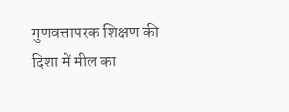गुणवत्तापरक शिक्षण की दिशा में मील का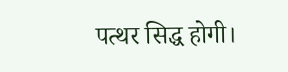पत्थर सिद्ध होगी।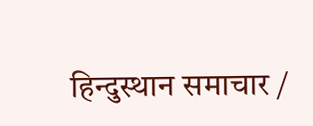हिन्दुस्थान समाचार /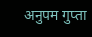अनुपम गुप्ता